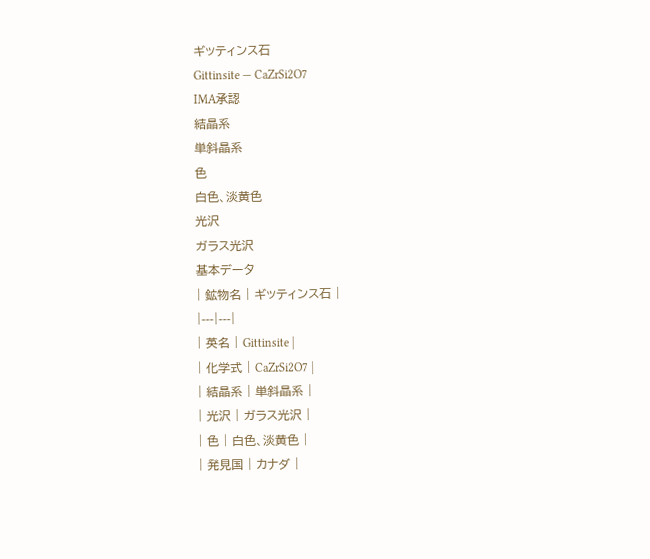ギッティンス石
Gittinsite — CaZrSi2O7
IMA承認
結晶系
単斜晶系
色
白色、淡黄色
光沢
ガラス光沢
基本データ
| 鉱物名 | ギッティンス石 |
|---|---|
| 英名 | Gittinsite |
| 化学式 | CaZrSi2O7 |
| 結晶系 | 単斜晶系 |
| 光沢 | ガラス光沢 |
| 色 | 白色、淡黄色 |
| 発見国 | カナダ |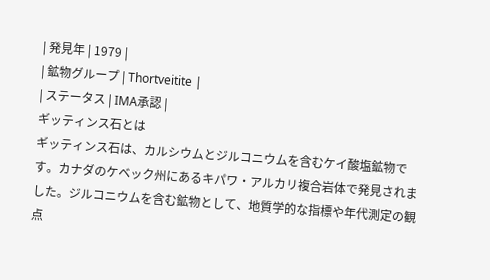| 発見年 | 1979 |
| 鉱物グループ | Thortveitite |
| ステータス | IMA承認 |
ギッティンス石とは
ギッティンス石は、カルシウムとジルコニウムを含むケイ酸塩鉱物です。カナダのケベック州にあるキパワ・アルカリ複合岩体で発見されました。ジルコニウムを含む鉱物として、地質学的な指標や年代測定の観点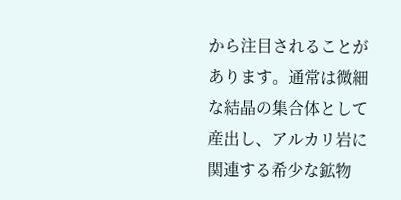から注目されることがあります。通常は微細な結晶の集合体として産出し、アルカリ岩に関連する希少な鉱物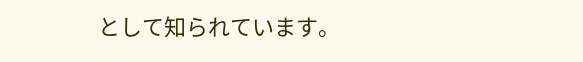として知られています。